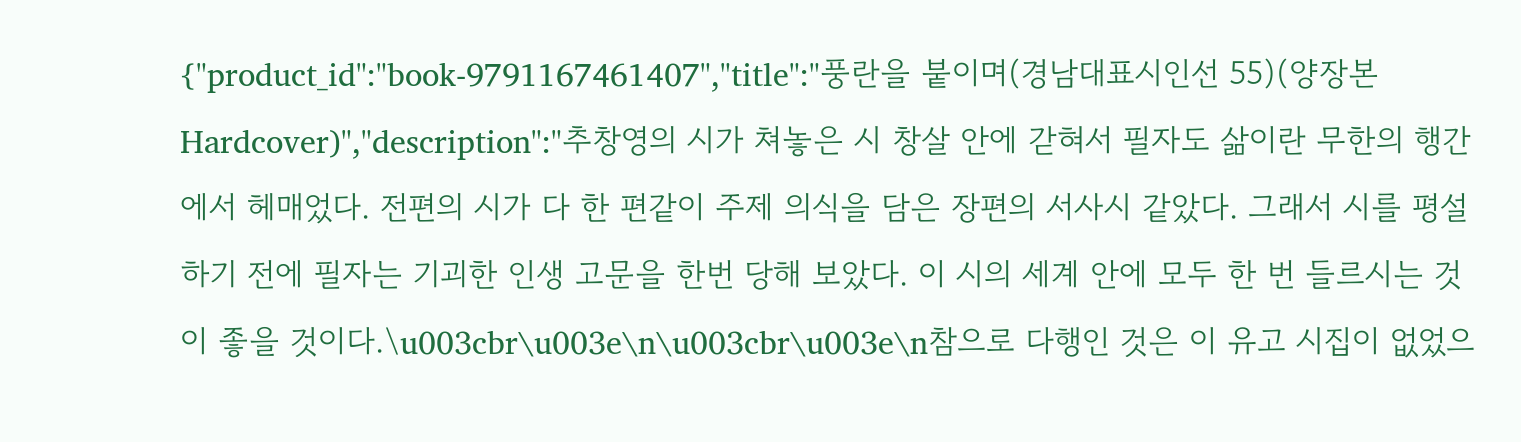{"product_id":"book-9791167461407","title":"풍란을 붙이며(경남대표시인선 55)(양장본 Hardcover)","description":"추창영의 시가 쳐놓은 시 창살 안에 갇혀서 필자도 삶이란 무한의 행간에서 헤매었다. 전편의 시가 다 한 편같이 주제 의식을 담은 장편의 서사시 같았다. 그래서 시를 평설하기 전에 필자는 기괴한 인생 고문을 한번 당해 보았다. 이 시의 세계 안에 모두 한 번 들르시는 것이 좋을 것이다.\u003cbr\u003e\n\u003cbr\u003e\n참으로 다행인 것은 이 유고 시집이 없었으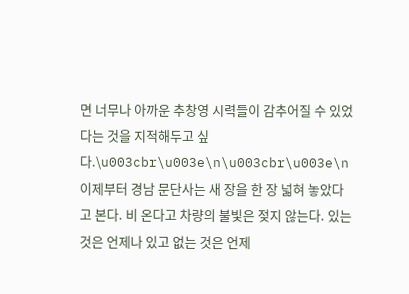면 너무나 아까운 추창영 시력들이 감추어질 수 있었다는 것을 지적해두고 싶다.\u003cbr\u003e\n\u003cbr\u003e\n이제부터 경남 문단사는 새 장을 한 장 넓혀 놓았다고 본다. 비 온다고 차량의 불빛은 젖지 않는다. 있는 것은 언제나 있고 없는 것은 언제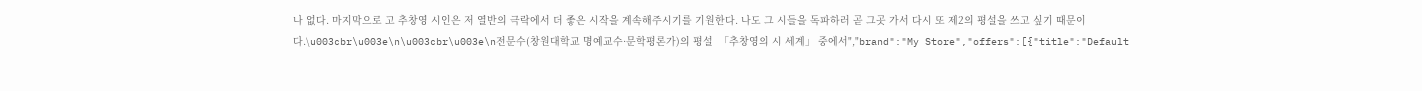나 없다. 마지막으로 고 추창영 시인은 저 열반의 극락에서 더 좋은 시작을 계속해주시기를 기원한다. 나도 그 시들을 독파하러 곧 그곳 가서 다시 또 제2의 평설을 쓰고 싶기 때문이다.\u003cbr\u003e\n\u003cbr\u003e\n전문수(창원대학교 명예교수·문학평론가)의 평설  「추창영의 시 세계」 중에서","brand":"My Store","offers":[{"title":"Default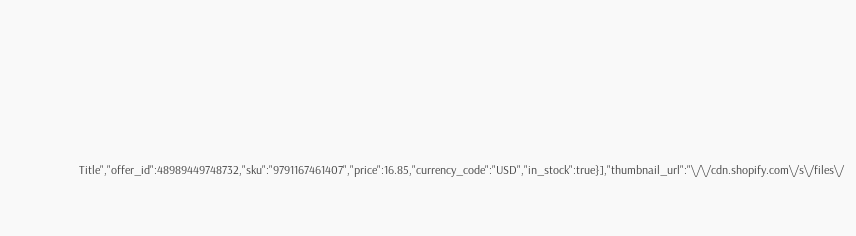Title","offer_id":48989449748732,"sku":"9791167461407","price":16.85,"currency_code":"USD","in_stock":true}],"thumbnail_url":"\/\/cdn.shopify.com\/s\/files\/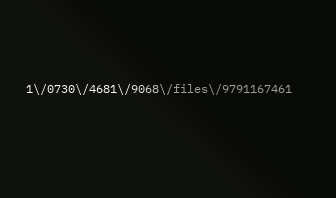1\/0730\/4681\/9068\/files\/9791167461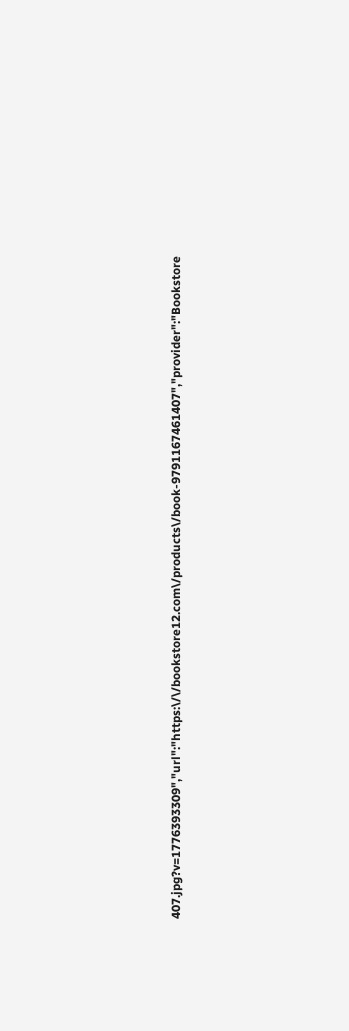407.jpg?v=1776393309","url":"https:\/\/bookstore12.com\/products\/book-9791167461407","provider":"Bookstore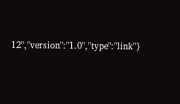12","version":"1.0","type":"link"}